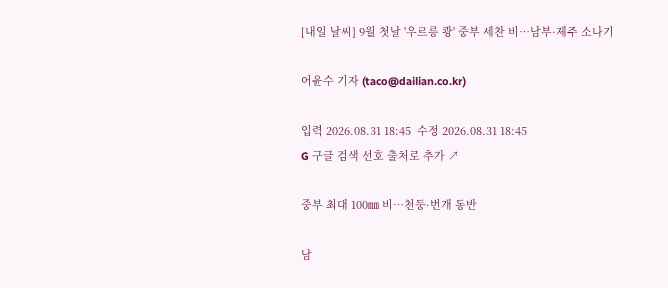[내일 날씨] 9월 첫날 '우르릉 쾅' 중부 세찬 비…남부·제주 소나기

어윤수 기자 (taco@dailian.co.kr)

입력 2026.08.31 18:45  수정 2026.08.31 18:45
G 구글 검색 선호 출처로 추가 ↗

중부 최대 100㎜ 비…천둥·번개 동반

남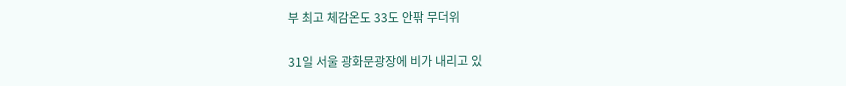부 최고 체감온도 33도 안팎 무더위

31일 서울 광화문광장에 비가 내리고 있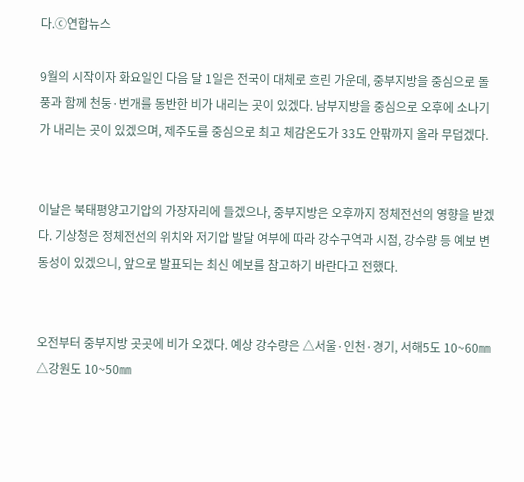다.ⓒ연합뉴스

9월의 시작이자 화요일인 다음 달 1일은 전국이 대체로 흐린 가운데, 중부지방을 중심으로 돌풍과 함께 천둥·번개를 동반한 비가 내리는 곳이 있겠다. 남부지방을 중심으로 오후에 소나기가 내리는 곳이 있겠으며, 제주도를 중심으로 최고 체감온도가 33도 안팎까지 올라 무덥겠다.


이날은 북태평양고기압의 가장자리에 들겠으나, 중부지방은 오후까지 정체전선의 영향을 받겠다. 기상청은 정체전선의 위치와 저기압 발달 여부에 따라 강수구역과 시점, 강수량 등 예보 변동성이 있겠으니, 앞으로 발표되는 최신 예보를 참고하기 바란다고 전했다.


오전부터 중부지방 곳곳에 비가 오겠다. 예상 강수량은 △서울·인천·경기, 서해5도 10~60㎜ △강원도 10~50㎜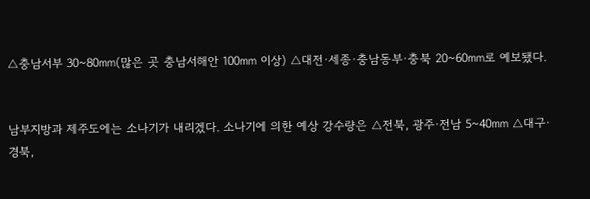△충남서부 30~80㎜(많은 곳 충남서해안 100㎜ 이상) △대전·세종·충남동부·충북 20~60㎜로 예보됐다.


남부지방과 제주도에는 소나기가 내리겠다. 소나기에 의한 예상 강수량은 △전북, 광주·전남 5~40㎜ △대구·경북,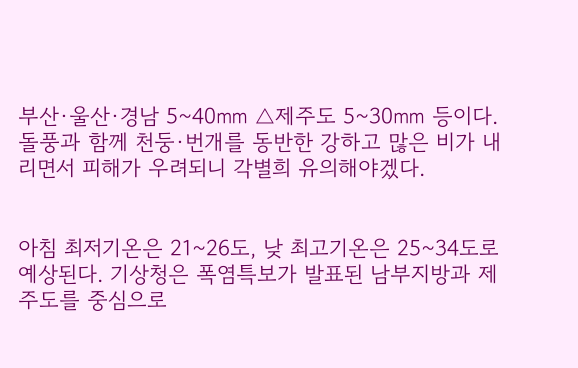부산·울산·경남 5~40㎜ △제주도 5~30㎜ 등이다. 돌풍과 함께 천둥·번개를 동반한 강하고 많은 비가 내리면서 피해가 우려되니 각별희 유의해야겠다.


아침 최저기온은 21~26도, 낮 최고기온은 25~34도로 예상된다. 기상청은 폭염특보가 발표된 남부지방과 제주도를 중심으로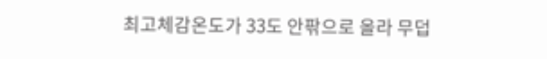최고체감온도가 33도 안팎으로 올라 무덥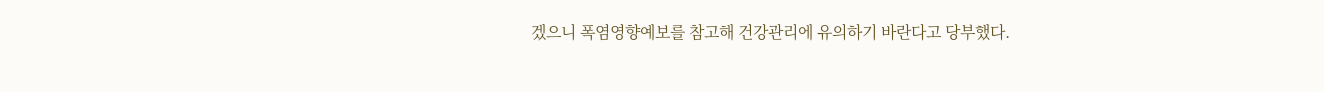겠으니 폭염영향예보를 참고해 건강관리에 유의하기 바란다고 당부했다.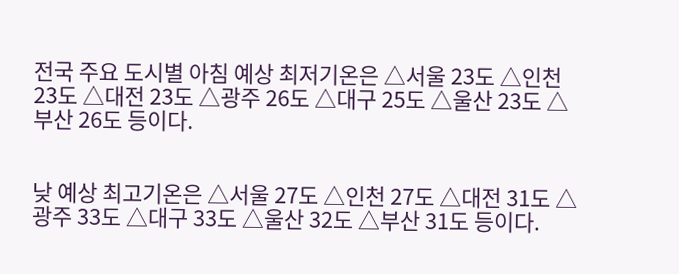전국 주요 도시별 아침 예상 최저기온은 △서울 23도 △인천 23도 △대전 23도 △광주 26도 △대구 25도 △울산 23도 △부산 26도 등이다.


낮 예상 최고기온은 △서울 27도 △인천 27도 △대전 31도 △광주 33도 △대구 33도 △울산 32도 △부산 31도 등이다.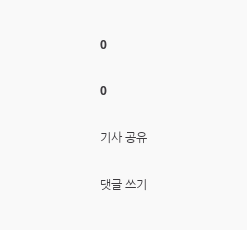0

0

기사 공유

댓글 쓰기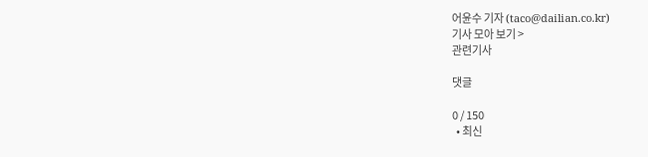어윤수 기자 (taco@dailian.co.kr)
기사 모아 보기 >
관련기사

댓글

0 / 150
  • 최신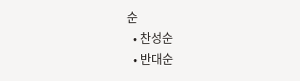순
  • 찬성순
  • 반대순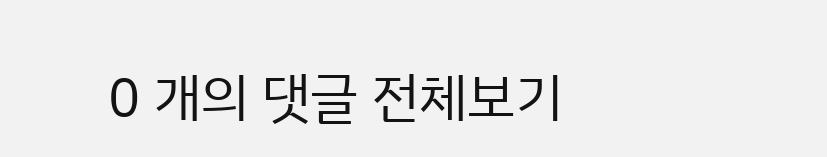0 개의 댓글 전체보기